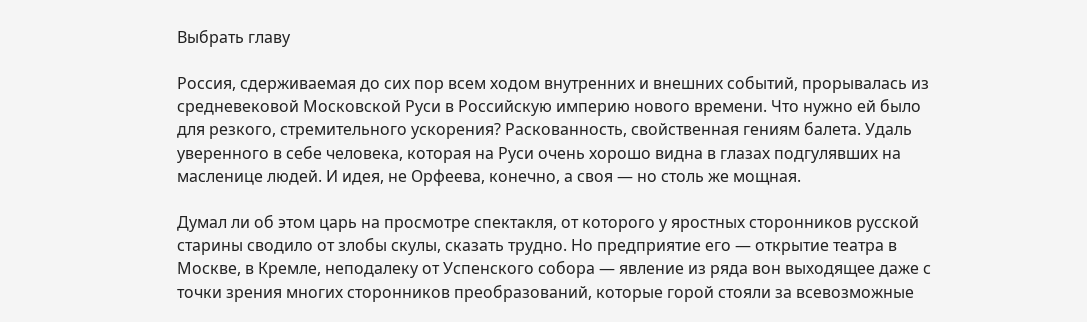Выбрать главу

Россия, сдерживаемая до сих пор всем ходом внутренних и внешних событий, прорывалась из средневековой Московской Руси в Российскую империю нового времени. Что нужно ей было для резкого, стремительного ускорения? Раскованность, свойственная гениям балета. Удаль уверенного в себе человека, которая на Руси очень хорошо видна в глазах подгулявших на масленице людей. И идея, не Орфеева, конечно, а своя — но столь же мощная.

Думал ли об этом царь на просмотре спектакля, от которого у яростных сторонников русской старины сводило от злобы скулы, сказать трудно. Но предприятие его — открытие театра в Москве, в Кремле, неподалеку от Успенского собора — явление из ряда вон выходящее даже с точки зрения многих сторонников преобразований, которые горой стояли за всевозможные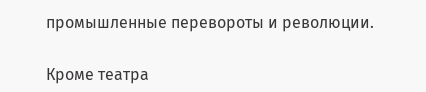промышленные перевороты и революции.

Кроме театра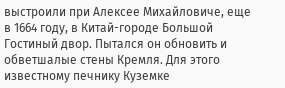выстроили при Алексее Михайловиче, еще в 1664 году, в Китай-городе Большой Гостиный двор. Пытался он обновить и обветшалые стены Кремля. Для этого известному печнику Куземке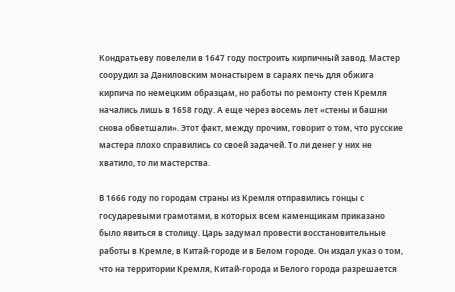Кондратьеву повелели в 1647 году построить кирпичный завод. Мастер соорудил за Даниловским монастырем в сараях печь для обжига кирпича по немецким образцам, но работы по ремонту стен Кремля начались лишь в 1658 году. А еще через восемь лет «стены и башни снова обветшали». Этот факт, между прочим, говорит о том, что русские мастера плохо справились со своей задачей. То ли денег у них не хватило, то ли мастерства.

В 1666 году по городам страны из Кремля отправились гонцы с государевыми грамотами, в которых всем каменщикам приказано было явиться в столицу. Царь задумал провести восстановительные работы в Кремле, в Китай-городе и в Белом городе. Он издал указ о том, что на территории Кремля, Китай-города и Белого города разрешается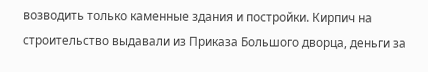возводить только каменные здания и постройки. Кирпич на строительство выдавали из Приказа Большого дворца, деньги за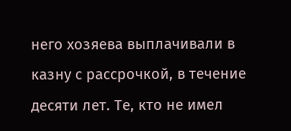него хозяева выплачивали в казну с рассрочкой, в течение десяти лет. Те, кто не имел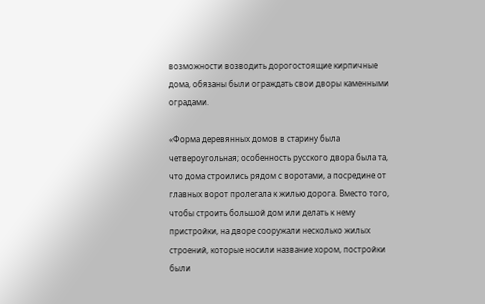возможности возводить дорогостоящие кирпичные дома, обязаны были ограждать свои дворы каменными оградами.

«Форма деревянных домов в старину была четвероугольная; особенность русского двора была та, что дома строились рядом с воротами, а посредине от главных ворот пролегала к жилью дорога. Вместо того, чтобы строить большой дом или делать к нему пристройки, на дворе сооружали несколько жилых строений, которые носили название хором, постройки были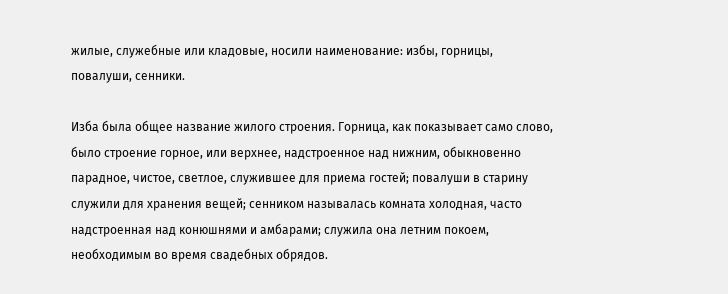жилые, служебные или кладовые, носили наименование: избы, горницы, повалуши, сенники.

Изба была общее название жилого строения. Горница, как показывает само слово, было строение горное, или верхнее, надстроенное над нижним, обыкновенно парадное, чистое, светлое, служившее для приема гостей; повалуши в старину служили для хранения вещей; сенником называлась комната холодная, часто надстроенная над конюшнями и амбарами; служила она летним покоем, необходимым во время свадебных обрядов.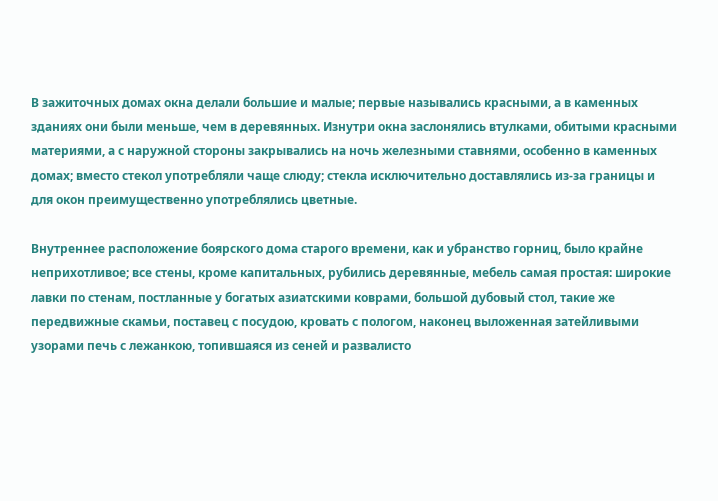В зажиточных домах окна делали большие и малые; первые назывались красными, а в каменных зданиях они были меньше, чем в деревянных. Изнутри окна заслонялись втулками, обитыми красными материями, а с наружной стороны закрывались на ночь железными ставнями, особенно в каменных домах; вместо стекол употребляли чаще слюду; стекла исключительно доставлялись из-за границы и для окон преимущественно употреблялись цветные.

Внутреннее расположение боярского дома старого времени, как и убранство горниц, было крайне неприхотливое; все стены, кроме капитальных, рубились деревянные, мебель самая простая: широкие лавки по стенам, постланные у богатых азиатскими коврами, большой дубовый стол, такие же передвижные скамьи, поставец с посудою, кровать с пологом, наконец выложенная затейливыми узорами печь с лежанкою, топившаяся из сеней и развалисто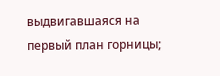выдвигавшаяся на первый план горницы;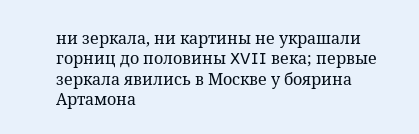ни зеркала, ни картины не украшали горниц до половины XVII века; первые зеркала явились в Москве у боярина Артамона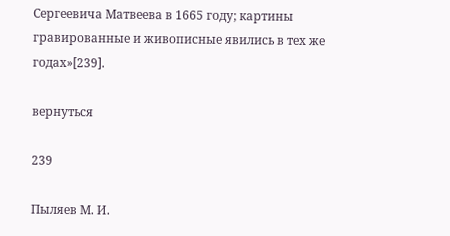Сергеевича Матвеева в 1665 году; картины гравированные и живописные явились в тех же годах»[239].

вернуться

239

Пыляев М. И.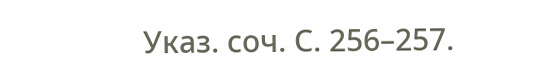Указ. соч. С. 256–257.